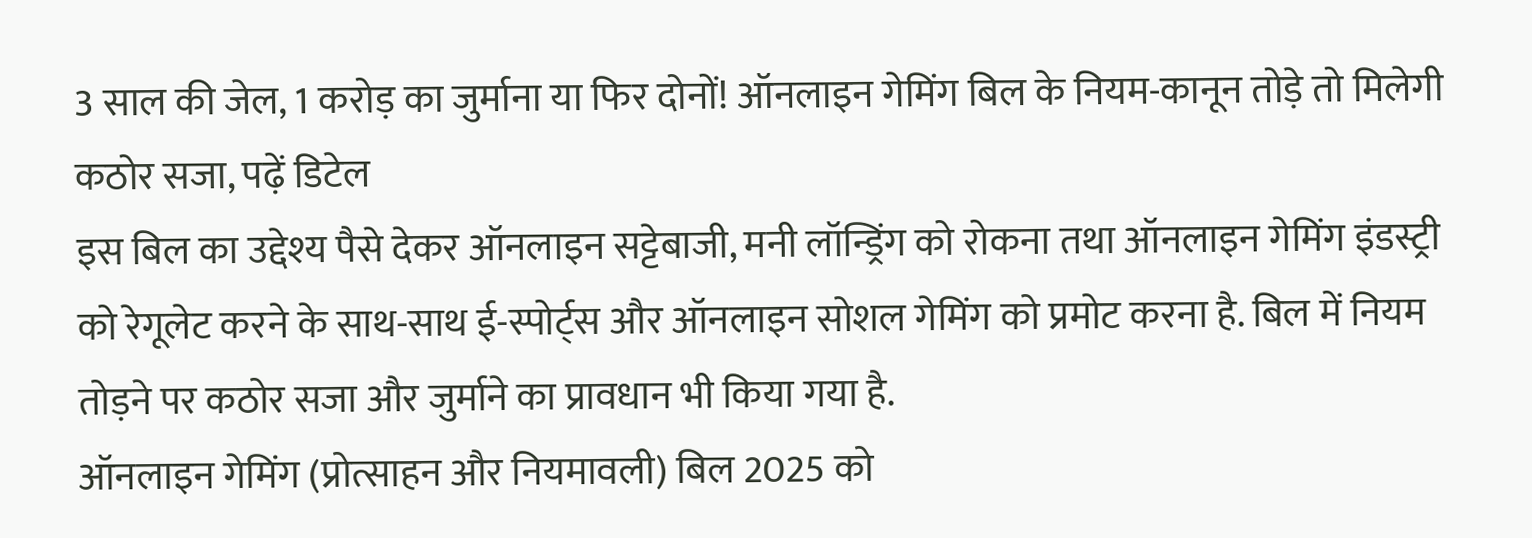3 साल की जेल, 1 करोड़ का जुर्माना या फिर दोनों! ऑनलाइन गेमिंग बिल के नियम-कानून तोड़े तो मिलेगी कठोर सजा, पढ़ें डिटेल
इस बिल का उद्देश्य पैसे देकर ऑनलाइन सट्टेबाजी, मनी लॉन्ड्रिंग को रोकना तथा ऑनलाइन गेमिंग इंडस्ट्री को रेगूलेट करने के साथ-साथ ई-स्पोर्ट्स और ऑनलाइन सोशल गेमिंग को प्रमोट करना है. बिल में नियम तोड़ने पर कठोर सजा और जुर्माने का प्रावधान भी किया गया है.
ऑनलाइन गेमिंग (प्रोत्साहन और नियमावली) बिल 2025 को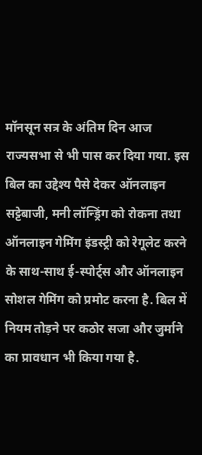मॉनसून सत्र के अंतिम दिन आज राज्यसभा से भी पास कर दिया गया. इस बिल का उद्देश्य पैसे देकर ऑनलाइन सट्टेबाजी, मनी लॉन्ड्रिंग को रोकना तथा ऑनलाइन गेमिंग इंडस्ट्री को रेगूलेट करने के साथ-साथ ई-स्पोर्ट्स और ऑनलाइन सोशल गेमिंग को प्रमोट करना है. बिल में नियम तोड़ने पर कठोर सजा और जुर्माने का प्रावधान भी किया गया है.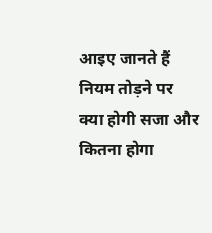आइए जानते हैं नियम तोड़ने पर क्या होगी सजा और कितना होगा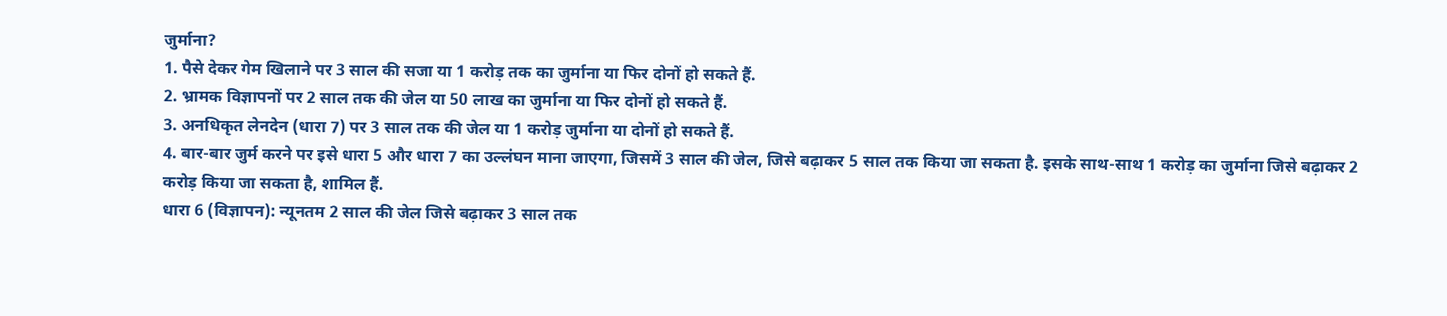जुर्माना?
1. पैसे देकर गेम खिलाने पर 3 साल की सजा या 1 करोड़ तक का जुर्माना या फिर दोनों हो सकते हैं.
2. भ्रामक विज्ञापनों पर 2 साल तक की जेल या 50 लाख का जुर्माना या फिर दोनों हो सकते हैं.
3. अनधिकृत लेनदेन (धारा 7) पर 3 साल तक की जेल या 1 करोड़ जुर्माना या दोनों हो सकते हैं.
4. बार-बार जुर्म करने पर इसे धारा 5 और धारा 7 का उल्लंघन माना जाएगा, जिसमें 3 साल की जेल, जिसे बढ़ाकर 5 साल तक किया जा सकता है. इसके साथ-साथ 1 करोड़ का जुर्माना जिसे बढ़ाकर 2 करोड़ किया जा सकता है, शामिल हैं.
धारा 6 (विज्ञापन): न्यूनतम 2 साल की जेल जिसे बढ़ाकर 3 साल तक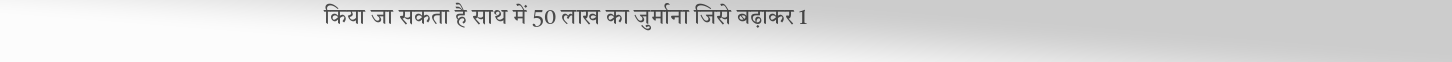किया जा सकता है साथ में 50 लाख का जुर्माना जिसे बढ़ाकर 1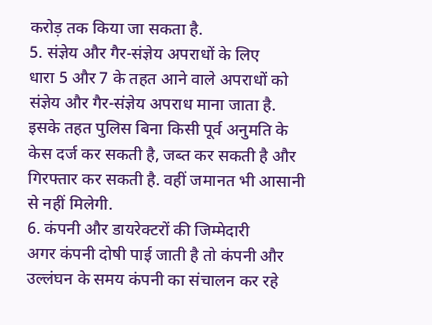करोड़ तक किया जा सकता है.
5. संज्ञेय और गैर-संज्ञेय अपराधों के लिए
धारा 5 और 7 के तहत आने वाले अपराधों को संज्ञेय और गैर-संज्ञेय अपराध माना जाता है.
इसके तहत पुलिस बिना किसी पूर्व अनुमति के केस दर्ज कर सकती है, जब्त कर सकती है और गिरफ्तार कर सकती है. वहीं जमानत भी आसानी से नहीं मिलेगी.
6. कंपनी और डायरेक्टरों की जिम्मेदारी
अगर कंपनी दोषी पाई जाती है तो कंपनी और उल्लंघन के समय कंपनी का संचालन कर रहे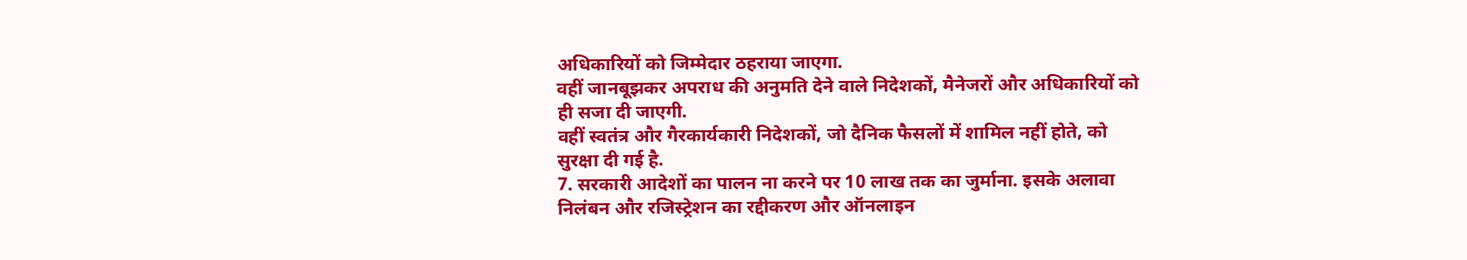अधिकारियों को जिम्मेदार ठहराया जाएगा.
वहीं जानबूझकर अपराध की अनुमति देने वाले निदेशकों, मैनेजरों और अधिकारियों को ही सजा दी जाएगी.
वहीं स्वतंत्र और गैरकार्यकारी निदेशकों, जो दैनिक फैसलों में शामिल नहीं होते, को सुरक्षा दी गई है.
7. सरकारी आदेशों का पालन ना करने पर 10 लाख तक का जुर्माना. इसके अलावा निलंबन और रजिस्ट्रेशन का रद्दीकरण और ऑनलाइन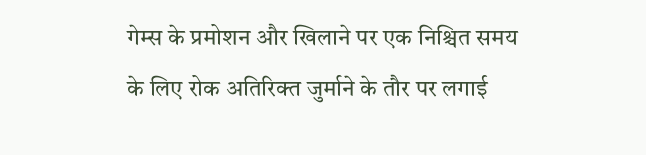गेम्स के प्रमोशन और खिलाने पर एक निश्चित समय के लिए रोक अतिरिक्त जुर्माने के तौर पर लगाई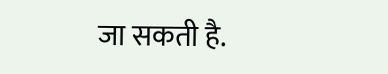जा सकती है.